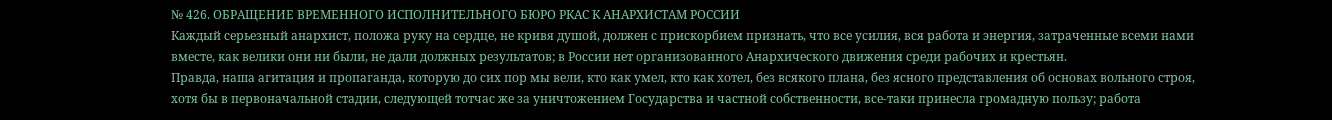№ 426. ОБРАЩЕНИЕ ВРЕМЕННОГО ИСПОЛНИТЕЛЬНОГО БЮРО РКАС К АНАРХИСТАМ РОССИИ
Каждый серьезный анархист, положа руку на сердце, не кривя душой, должен с прискорбием признать, что все усилия, вся работа и энергия, затраченные всеми нами вместе, как велики они ни были, не дали должных результатов; в России нет организованного Анархического движения среди рабочих и крестьян.
Правда, наша агитация и пропаганда, которую до сих пор мы вели, кто как умел, кто как хотел, без всякого плана, без ясного представления об основах вольного строя, хотя бы в первоначальной стадии, следующей тотчас же за уничтожением Государства и частной собственности, все-таки принесла громадную пользу; работа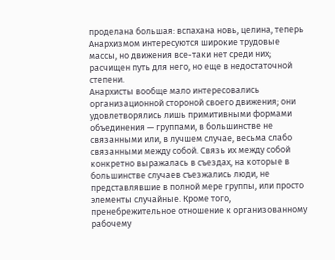проделана большая: вспахана новь, целина, теперь Анархизмом интересуются широкие трудовые массы, но движения все-таки нет среди них; расчищен путь для него, но еще в недостаточной степени.
Анархисты вообще мало интересовались организационной стороной своего движения; они удовлетворялись лишь примитивными формами объединения — группами, в большинстве не связанными или, в лучшем случае, весьма слабо связанными между собой. Связь их между собой конкретно выражалась в съездах, на которые в большинстве случаев съезжались люди, не представлявшие в полной мере группы, или просто элементы случайные. Кроме того, пренебрежительное отношение к организованному рабочему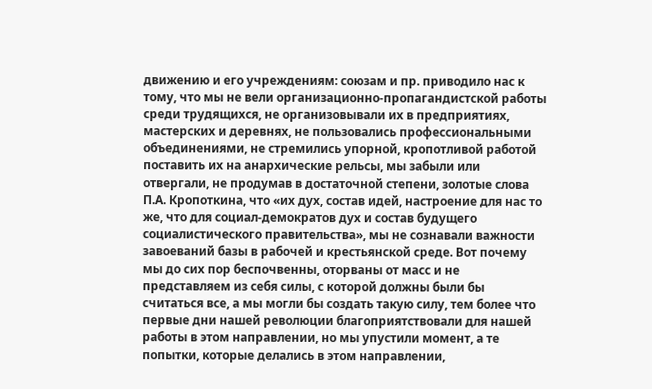движению и его учреждениям: союзам и пр. приводило нас к тому, что мы не вели организационно-пропагандистской работы среди трудящихся, не организовывали их в предприятиях, мастерских и деревнях, не пользовались профессиональными объединениями, не стремились упорной, кропотливой работой поставить их на анархические рельсы, мы забыли или отвергали, не продумав в достаточной степени, золотые слова П.А. Кропоткина, что «их дух, состав идей, настроение для нас то же, что для социал-демократов дух и состав будущего социалистического правительства», мы не сознавали важности завоеваний базы в рабочей и крестьянской среде. Вот почему мы до сих пор беспочвенны, оторваны от масс и не представляем из себя силы, с которой должны были бы считаться все, а мы могли бы создать такую силу, тем более что первые дни нашей революции благоприятствовали для нашей работы в этом направлении, но мы упустили момент, а те попытки, которые делались в этом направлении,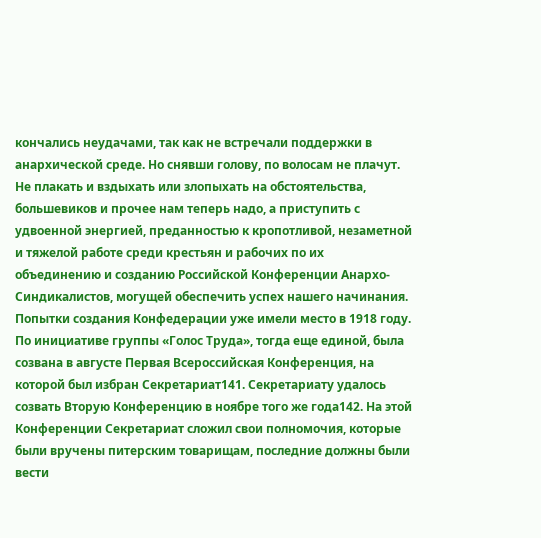кончались неудачами, так как не встречали поддержки в анархической среде. Hо снявши голову, по волосам не плачут. Не плакать и вздыхать или злопыхать на обстоятельства, большевиков и прочее нам теперь надо, а приступить с удвоенной энергией, преданностью к кропотливой, незаметной и тяжелой работе среди крестьян и рабочих по их объединению и созданию Российской Конференции Анархо-Синдикалистов, могущей обеспечить успех нашего начинания.
Попытки создания Конфедерации уже имели место в 1918 году.
По инициативе группы «Голос Труда», тогда еще единой, была созвана в августе Первая Всероссийская Конференция, на которой был избран Секретариат141. Секретариату удалось созвать Вторую Конференцию в ноябре того же года142. На этой Конференции Секретариат сложил свои полномочия, которые были вручены питерским товарищам, последние должны были вести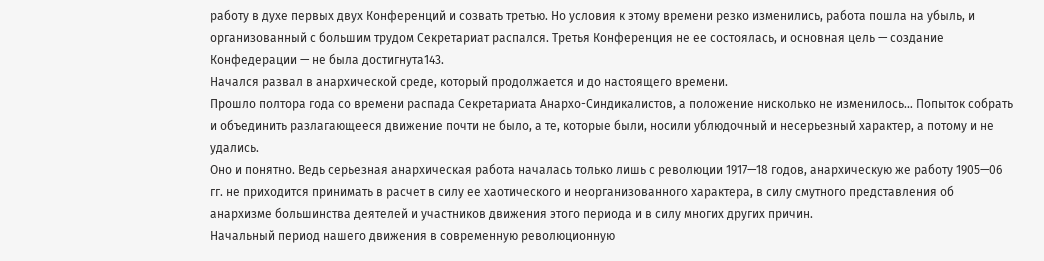работу в духе первых двух Конференций и созвать третью. Но условия к этому времени резко изменились, работа пошла на убыль, и организованный с большим трудом Секретариат распался. Третья Конференция не ее состоялась, и основная цель — создание Конфедерации — не была достигнута143.
Начался развал в анархической среде, который продолжается и до настоящего времени.
Прошло полтора года со времени распада Секретариата Анархо-Синдикалистов, а положение нисколько не изменилось… Попыток собрать и объединить разлагающееся движение почти не было, а те, которые были, носили ублюдочный и несерьезный характер, а потому и не удались.
Оно и понятно. Ведь серьезная анархическая работа началась только лишь с революции 1917—18 годов, анархическую же работу 1905—06 гг. не приходится принимать в расчет в силу ее хаотического и неорганизованного характера, в силу смутного представления об анархизме большинства деятелей и участников движения этого периода и в силу многих других причин.
Начальный период нашего движения в современную революционную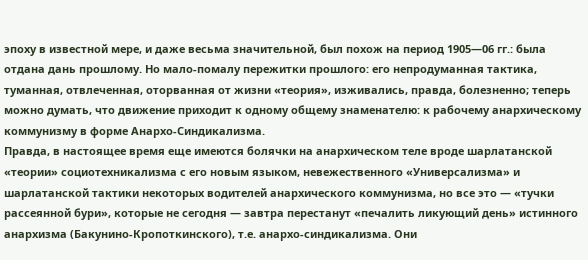эпоху в известной мере, и даже весьма значительной, был похож на период 1905—06 гг.: была отдана дань прошлому. Но мало-помалу пережитки прошлого: его непродуманная тактика, туманная, отвлеченная, оторванная от жизни «теория», изживались, правда, болезненно; теперь можно думать, что движение приходит к одному общему знаменателю: к рабочему анархическому коммунизму в форме Анархо-Синдикализма.
Правда, в настоящее время еще имеются болячки на анархическом теле вроде шарлатанской «теории» социотехникализма с его новым языком, невежественного «Универсализма» и шарлатанской тактики некоторых водителей анархического коммунизма, но все это — «тучки рассеянной бури», которые не сегодня — завтра перестанут «печалить ликующий день» истинного анархизма (Бакунино-Кропоткинского), т.е. анархо-синдикализма. Они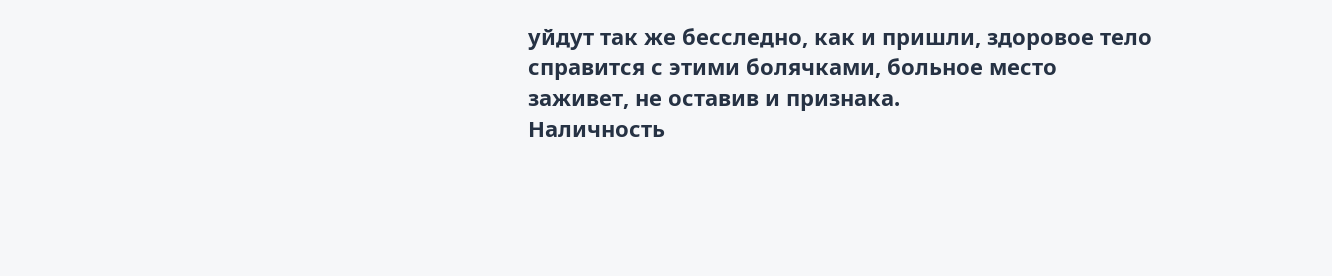уйдут так же бесследно, как и пришли, здоровое тело справится с этими болячками, больное место заживет, не оставив и признака.
Наличность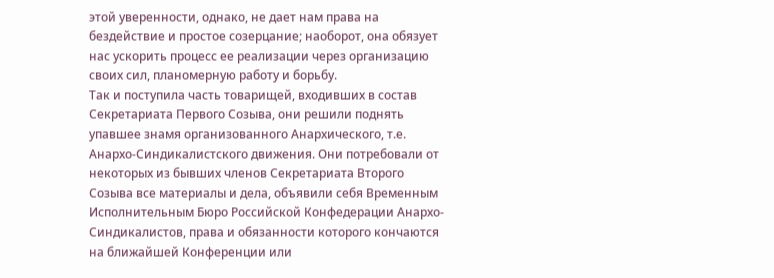этой уверенности, однако, не дает нам права на бездействие и простое созерцание; наоборот, она обязует нас ускорить процесс ее реализации через организацию своих сил, планомерную работу и борьбу.
Так и поступила часть товарищей, входивших в состав Секретариата Первого Созыва, они решили поднять упавшее знамя организованного Анархического, т.е. Анархо-Синдикалистского движения. Они потребовали от некоторых из бывших членов Секретариата Второго Созыва все материалы и дела, объявили себя Временным Исполнительным Бюро Российской Конфедерации Анархо-Синдикалистов, права и обязанности которого кончаются на ближайшей Конференции или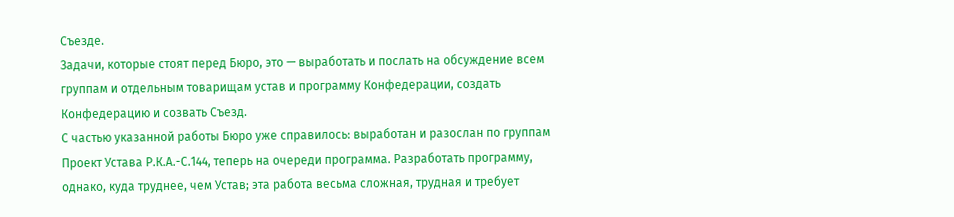Съезде.
Задачи, которые стоят перед Бюро, это — выработать и послать на обсуждение всем группам и отдельным товарищам устав и программу Конфедерации, создать Конфедерацию и созвать Съезд.
С частью указанной работы Бюро уже справилось: выработан и разослан по группам Проект Устава Р.К.А.-С.144, теперь на очереди программа. Разработать программу, однако, куда труднее, чем Устав; эта работа весьма сложная, трудная и требует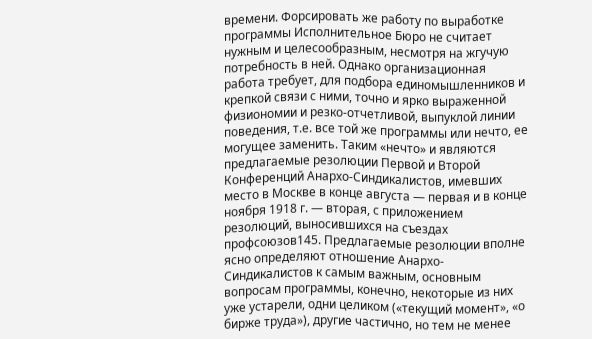времени. Форсировать же работу по выработке программы Исполнительное Бюро не считает нужным и целесообразным, несмотря на жгучую потребность в ней. Однако организационная работа требует, для подбора единомышленников и крепкой связи с ними, точно и ярко выраженной физиономии и резко-отчетливой, выпуклой линии поведения, т.е. все той же программы или нечто, ее могущее заменить. Таким «нечто» и являются предлагаемые резолюции Первой и Второй Конференций Анархо-Синдикалистов, имевших место в Москве в конце августа — первая и в конце ноября 1918 г. — вторая, с приложением резолюций, выносившихся на съездах профсоюзов145. Предлагаемые резолюции вполне ясно определяют отношение Анархо-Синдикалистов к самым важным, основным вопросам программы, конечно, некоторые из них уже устарели, одни целиком («текущий момент», «о бирже труда»), другие частично, но тем не менее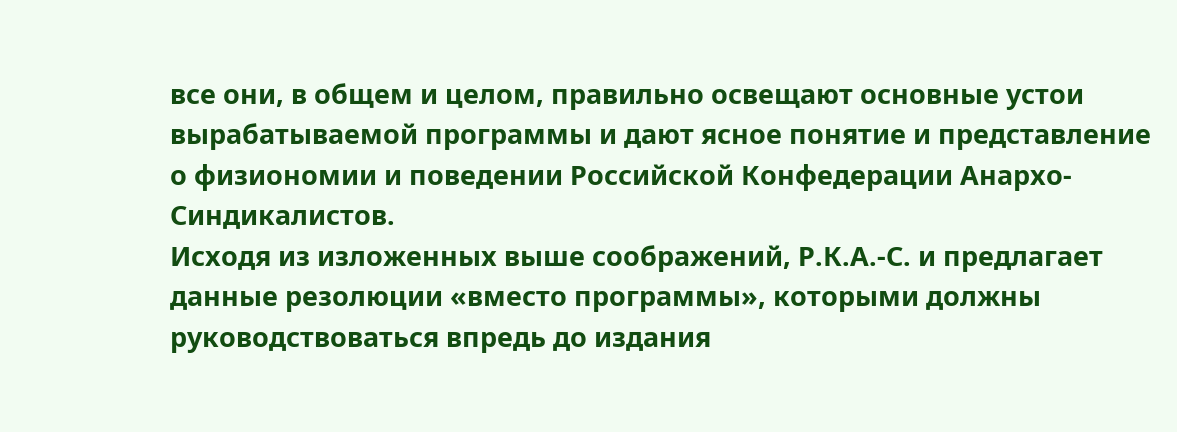все они, в общем и целом, правильно освещают основные устои вырабатываемой программы и дают ясное понятие и представление о физиономии и поведении Российской Конфедерации Анархо-Синдикалистов.
Исходя из изложенных выше соображений, Р.К.А.-С. и предлагает данные резолюции «вместо программы», которыми должны руководствоваться впредь до издания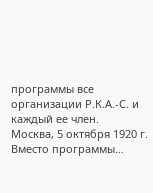программы все организации Р.К.А.-С. и каждый ее член.
Москва, 5 октября 1920 г.
Вместо программы…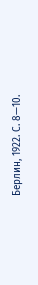Берлин, 1922. С. 8—10.